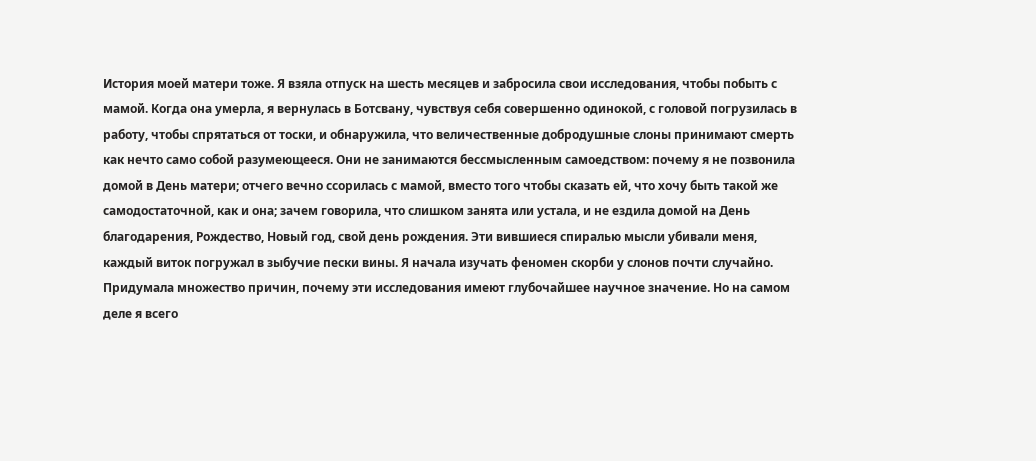История моей матери тоже. Я взяла отпуск на шесть месяцев и забросила свои исследования, чтобы побыть с мамой. Когда она умерла, я вернулась в Ботсвану, чувствуя себя совершенно одинокой, с головой погрузилась в работу, чтобы спрятаться от тоски, и обнаружила, что величественные добродушные слоны принимают смерть как нечто само собой разумеющееся. Они не занимаются бессмысленным самоедством: почему я не позвонила домой в День матери; отчего вечно ссорилась с мамой, вместо того чтобы сказать ей, что хочу быть такой же самодостаточной, как и она; зачем говорила, что слишком занята или устала, и не ездила домой на День благодарения, Рождество, Новый год, свой день рождения. Эти вившиеся спиралью мысли убивали меня, каждый виток погружал в зыбучие пески вины. Я начала изучать феномен скорби у слонов почти случайно. Придумала множество причин, почему эти исследования имеют глубочайшее научное значение. Но на самом деле я всего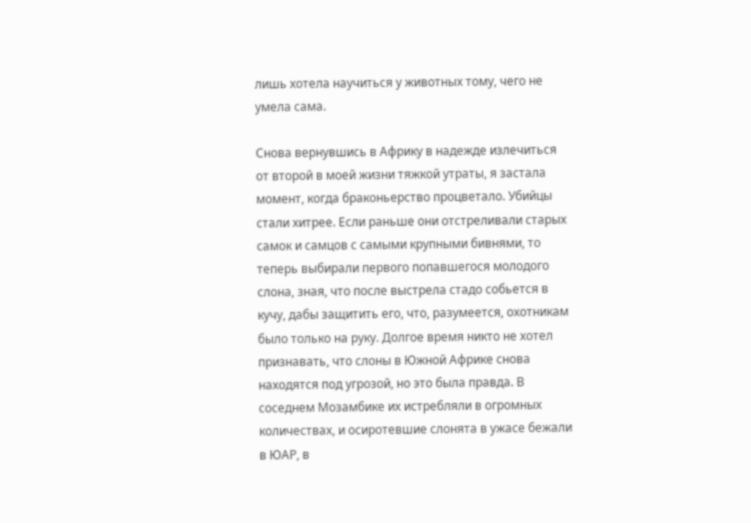лишь хотела научиться у животных тому, чего не умела сама.

Снова вернувшись в Африку в надежде излечиться от второй в моей жизни тяжкой утраты, я застала момент, когда браконьерство процветало. Убийцы стали хитрее. Если раньше они отстреливали старых самок и самцов с самыми крупными бивнями, то теперь выбирали первого попавшегося молодого слона, зная, что после выстрела стадо собьется в кучу, дабы защитить его, что, разумеется, охотникам было только на руку. Долгое время никто не хотел признавать, что слоны в Южной Африке снова находятся под угрозой, но это была правда. В соседнем Мозамбике их истребляли в огромных количествах, и осиротевшие слонята в ужасе бежали в ЮАР, в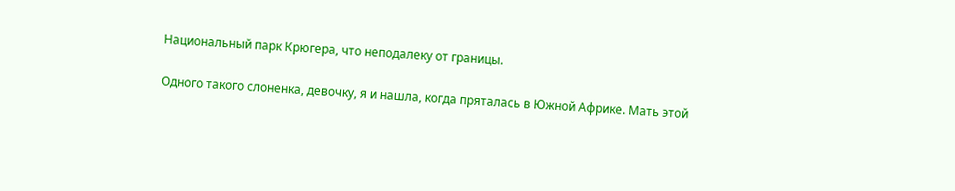Национальный парк Крюгера, что неподалеку от границы.

Одного такого слоненка, девочку, я и нашла, когда пряталась в Южной Африке. Мать этой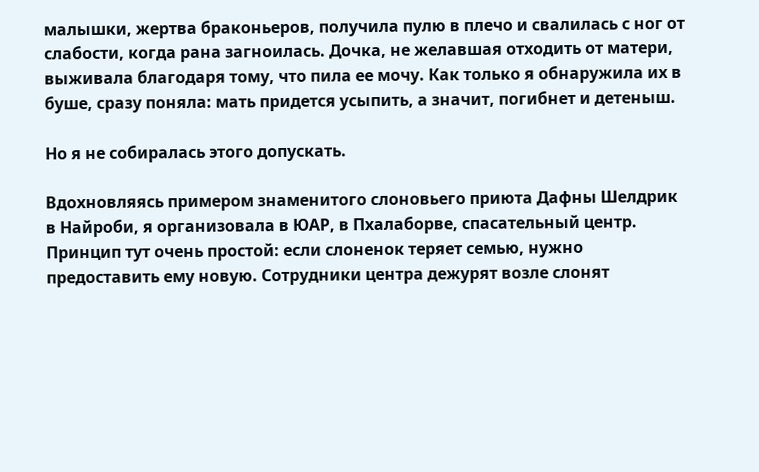малышки, жертва браконьеров, получила пулю в плечо и свалилась с ног от слабости, когда рана загноилась. Дочка, не желавшая отходить от матери, выживала благодаря тому, что пила ее мочу. Как только я обнаружила их в буше, сразу поняла: мать придется усыпить, а значит, погибнет и детеныш.

Но я не собиралась этого допускать.

Вдохновляясь примером знаменитого слоновьего приюта Дафны Шелдрик в Найроби, я организовала в ЮАР, в Пхалаборве, спасательный центр. Принцип тут очень простой: если слоненок теряет семью, нужно предоставить ему новую. Сотрудники центра дежурят возле слонят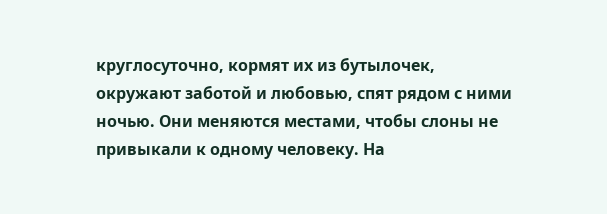круглосуточно, кормят их из бутылочек, окружают заботой и любовью, спят рядом с ними ночью. Они меняются местами, чтобы слоны не привыкали к одному человеку. На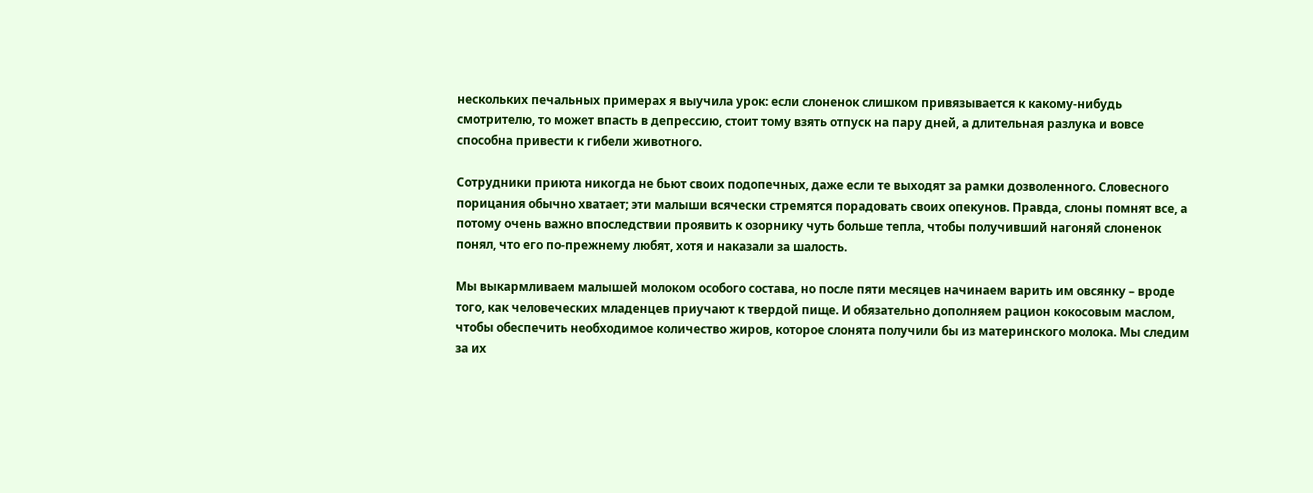нескольких печальных примерах я выучила урок: если слоненок слишком привязывается к какому-нибудь смотрителю, то может впасть в депрессию, стоит тому взять отпуск на пару дней, а длительная разлука и вовсе способна привести к гибели животного.

Сотрудники приюта никогда не бьют своих подопечных, даже если те выходят за рамки дозволенного. Словесного порицания обычно хватает; эти малыши всячески стремятся порадовать своих опекунов. Правда, слоны помнят все, а потому очень важно впоследствии проявить к озорнику чуть больше тепла, чтобы получивший нагоняй слоненок понял, что его по-прежнему любят, хотя и наказали за шалость.

Мы выкармливаем малышей молоком особого состава, но после пяти месяцев начинаем варить им овсянку – вроде того, как человеческих младенцев приучают к твердой пище. И обязательно дополняем рацион кокосовым маслом, чтобы обеспечить необходимое количество жиров, которое слонята получили бы из материнского молока. Мы следим за их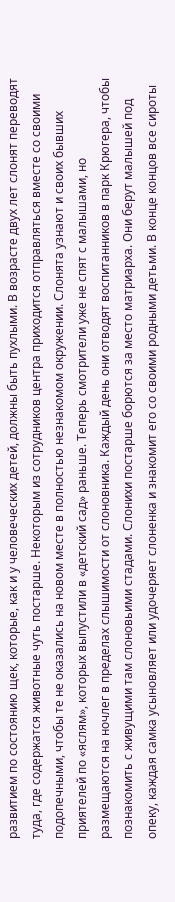развитием по состоянию щек, которые, как и у человеческих детей, должны быть пухлыми. В возрасте двух лет слонят переводят туда, где содержатся животные чуть постарше. Некоторым из сотрудников центра приходится отправляться вместе со своими подопечными, чтобы те не оказались на новом месте в полностью незнакомом окружении. Слонята узнают и своих бывших приятелей по «яслям», которых выпустили в «детский сад» раньше. Теперь смотрители уже не спят с малышами, но размещаются на ночлег в пределах слышимости от слоновника. Каждый день они отводят воспитанников в парк Крюгера, чтобы познакомить с живущими там слоновьими стадами. Слонихи постарше борются за место матриарха. Они берут малышей под опеку, каждая самка усыновляет или удочеряет слоненка и знакомит его со своими родными детьми. В конце концов все сироты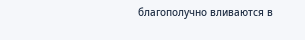благополучно вливаются в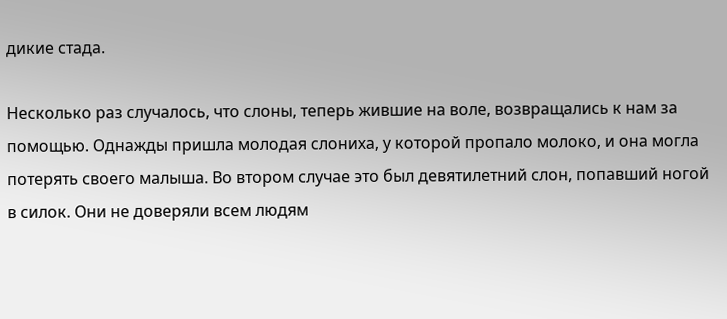дикие стада.

Несколько раз случалось, что слоны, теперь жившие на воле, возвращались к нам за помощью. Однажды пришла молодая слониха, у которой пропало молоко, и она могла потерять своего малыша. Во втором случае это был девятилетний слон, попавший ногой в силок. Они не доверяли всем людям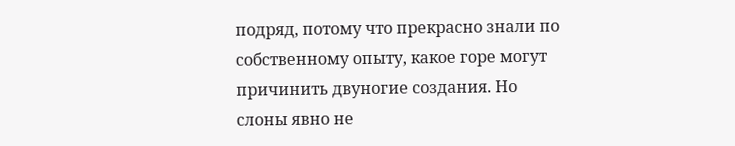подряд, потому что прекрасно знали по собственному опыту, какое горе могут причинить двуногие создания. Но слоны явно не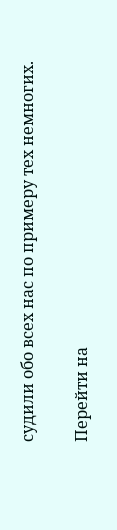судили обо всех нас по примеру тех немногих.

Перейти на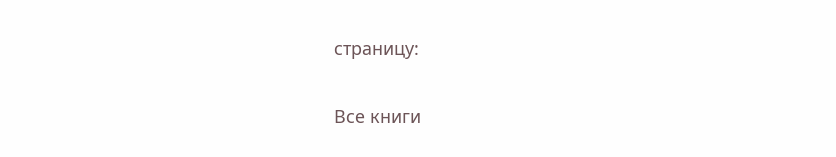страницу:

Все книги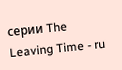серии The Leaving Time - ru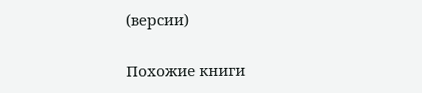(версии)

Похожие книги